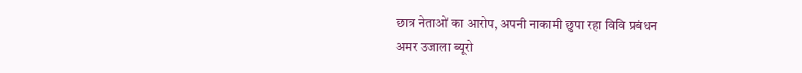छात्र नेताओं का आरोप, अपनी नाकामी छुपा रहा विवि प्रबंधन
अमर उजाला ब्यूरो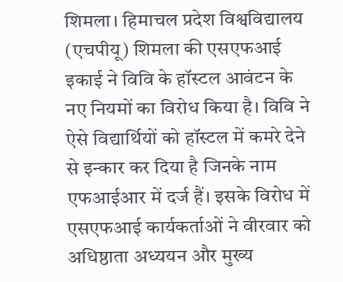शिमला। हिमाचल प्रदेश विश्वविद्यालय (एचपीयू) शिमला की एसएफआई इकाई ने विवि के हॉस्टल आवंटन के नए नियमों का विरोध किया है। विवि ने ऐसे विद्यार्थियों को हॉस्टल में कमरे देने से इन्कार कर दिया है जिनके नाम एफआईआर में दर्ज हैं। इसके विरोध में एसएफआई कार्यकर्ताओं ने वीरवार को अधिष्ठाता अध्ययन और मुख्य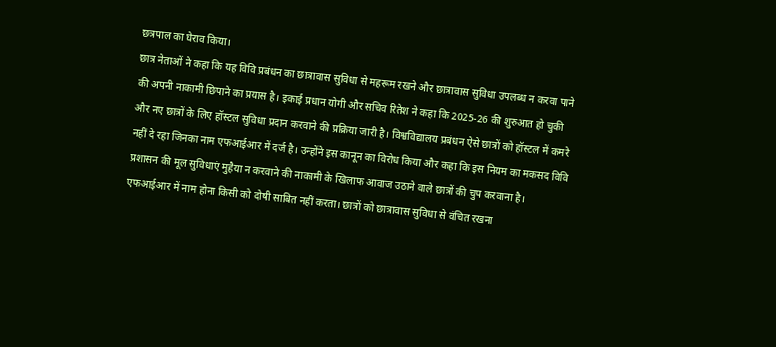छत्रपाल का घेराव किया।
छात्र नेताओं ने कहा कि यह विवि प्रबंधन का छात्रावास सुविधा से महरूम रखने और छात्रावास सुविधा उपलब्ध न करवा पाने की अपनी नाकामी छिपाने का प्रयास है। इकाई प्रधान योगी और सचिव रितेश ने कहा कि 2025-26 की शुरुआत हो चुकी और नए छात्रों के लिए हॉस्टल सुविधा प्रदान करवाने की प्रक्रिया जारी है। विश्वविद्यालय प्रबंधन ऐसे छात्रों को हॉस्टल में कमरे नहीं दे रहा जिनका नाम एफआईआर में दर्ज है। उन्होंने इस कानून का विरोध किया और कहा कि इस नियम का मकसद विवि प्रशासन की मूल सुविधाएं मुहैया न करवाने की नाकामी के खिलाफ आवाज उठाने वाले छात्रों की चुप करवाना है। एफआईआर में नाम होना किसी को दोषी साबित नहीं करता। छात्रों को छात्रावास सुविधा से वंचित रखना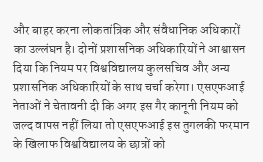और बाहर करना लोकतांत्रिक और संवैधानिक अधिकारों का उल्लंघन है। दोनों प्रशासनिक अधिकारियों ने आश्वासन दिया कि नियम पर विश्वविद्यालय कुलसचिव और अन्य प्रशासनिक अधिकारियों के साथ चर्चा करेगा। एसएफआई नेताओं ने चेतावनी दी कि अगर इस गैर कानूनी नियम को जल्द वापस नहीं लिया तो एसएफआई इस तुगलकी फरमान के खिलाफ विश्वविद्यालय के छात्रों को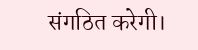संगठित करेगी।